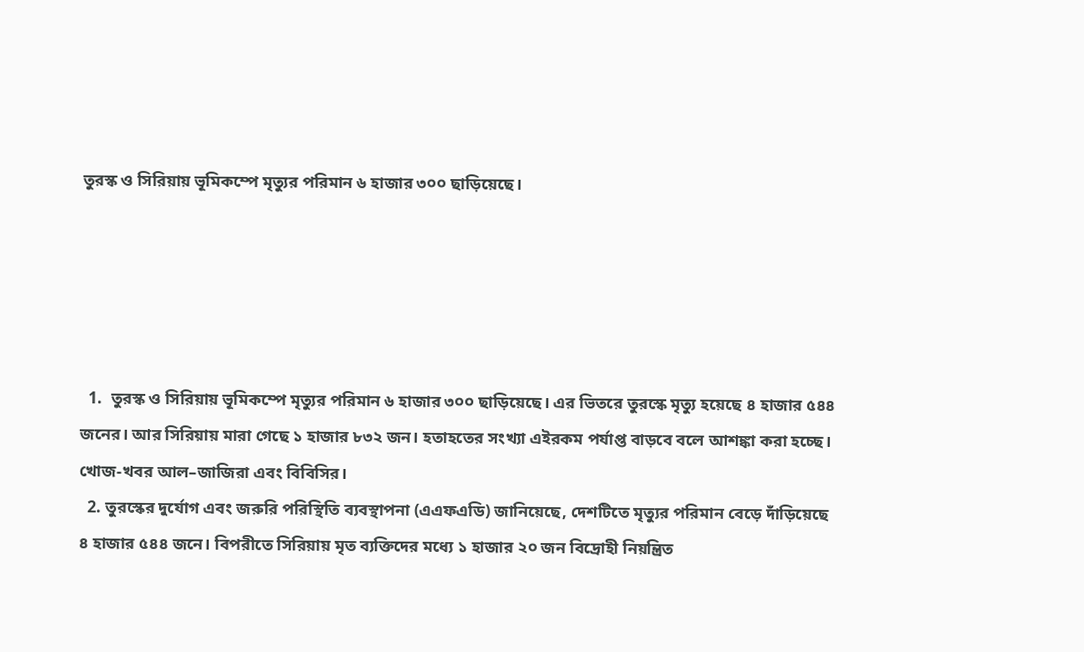তুরস্ক ও সিরিয়ায় ভূমিকম্পে মৃত্যুর পরিমান ৬ হাজার ৩০০ ছাড়িয়েছে।





  1.  তুরস্ক ও সিরিয়ায় ভূমিকম্পে মৃত্যুর পরিমান ৬ হাজার ৩০০ ছাড়িয়েছে। এর ভিতরে তুরস্কে মৃত্যু হয়েছে ৪ হাজার ৫৪৪ জনের। আর সিরিয়ায় মারা গেছে ১ হাজার ৮৩২ জন। হতাহতের সংখ্যা এইরকম পর্যাপ্ত বাড়বে বলে আশঙ্কা করা হচ্ছে। খোজ-খবর আল–জাজিরা এবং বিবিসির।
  2. তুরস্কের দুর্যোগ এবং জরুরি পরিস্থিতি ব্যবস্থাপনা (এএফএডি) জানিয়েছে, দেশটিতে মৃত্যুর পরিমান বেড়ে দাঁড়িয়েছে ৪ হাজার ৫৪৪ জনে। বিপরীতে সিরিয়ায় মৃত ব্যক্তিদের মধ্যে ১ হাজার ২০ জন বিদ্রোহী নিয়ন্ত্রিত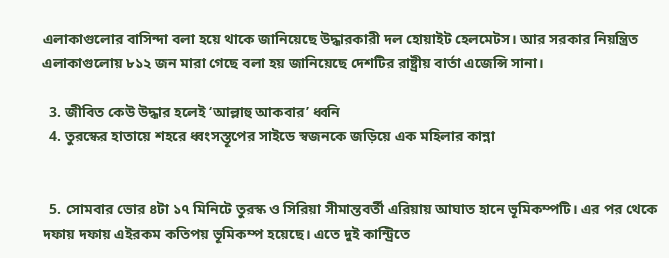এলাকাগুলোর বাসিন্দা বলা হয়ে থাকে জানিয়েছে উদ্ধারকারী দল হোয়াইট হেলমেটস। আর সরকার নিয়ন্ত্রিত এলাকাগুলোয় ৮১২ জন মারা গেছে বলা হয় জানিয়েছে দেশটির রাষ্ট্রীয় বার্তা এজেন্সি সানা।

  3. জীবিত কেউ উদ্ধার হলেই ‘আল্লাহু আকবার’ ধ্বনি
  4. তুরস্কের হাতায়ে শহরে ধ্বংসস্তূপের সাইডে স্বজনকে জড়িয়ে এক মহিলার কান্না


  5. সোমবার ভোর ৪টা ১৭ মিনিটে তুরস্ক ও সিরিয়া সীমান্তবর্তী এরিয়ায় আঘাত হানে ভূমিকম্পটি। এর পর থেকে দফায় দফায় এইরকম কতিপয় ভূমিকম্প হয়েছে। এতে দুই কান্ট্রিতে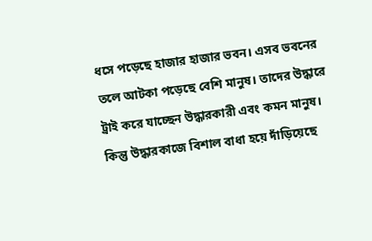ধসে পড়েছে হাজার হাজার ভবন। এসব ভবনের তলে আটকা পড়েছে বেশি মানুষ। তাদের উদ্ধারে ট্রাই করে যাচ্ছেন উদ্ধারকারী এবং কমন মানুষ। কিন্তু উদ্ধারকাজে বিশাল বাধা হয়ে দাঁড়িয়েছে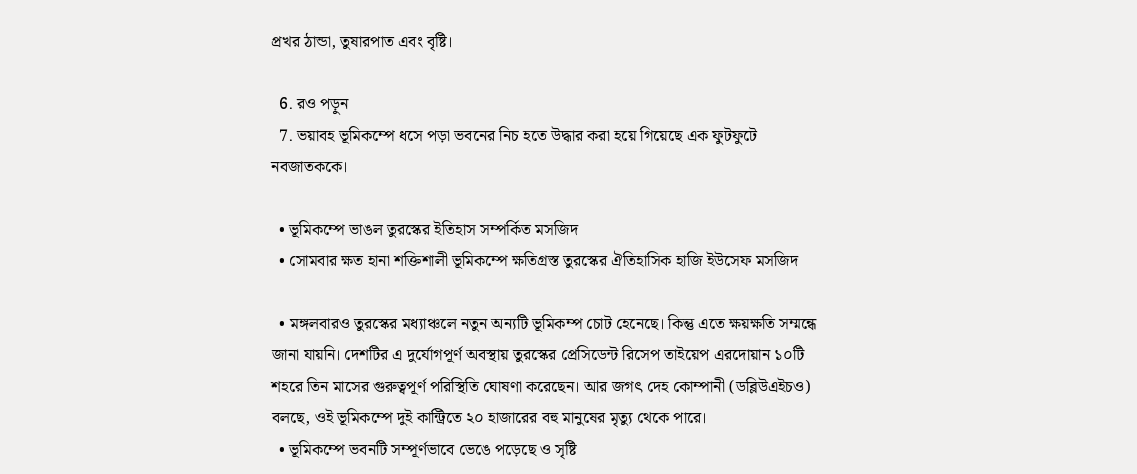প্রখর ঠান্ডা, তুষারপাত এবং বৃষ্টি।

  6. রও পড়ুন
  7. ভয়াবহ ভূমিকম্পে ধসে পড়া ভবনের নিচ হতে উদ্ধার করা হয়ে গিয়েছে এক ফুটফুটে নবজাতককে।

  • ভূমিকম্পে ভাঙল তুরস্কের ইতিহাস সম্পর্কিত মসজিদ
  • সোমবার ক্ষত হানা শক্তিশালী ভূমিকম্পে ক্ষতিগ্রস্ত তুরস্কের ঐতিহাসিক হাজি ইউসেফ মসজিদ

  • মঙ্গলবারও তুরস্কের মধ্যাঞ্চলে নতুন অন্যটি ভূমিকম্প চোট হেনেছে। কিন্তু এতে ক্ষয়ক্ষতি সম্মন্ধে জানা যায়নি। দেশটির এ দুর্যোগপূর্ণ অবস্থায় তুরস্কের প্রেসিডেন্ট রিসেপ তাইয়েপ এরদোয়ান ১০টি শহরে তিন মাসের গুরুত্বপূর্ণ পরিস্থিতি ঘোষণা করেছেন। আর জগৎ দেহ কোম্পানী (ডব্লিউএইচও) বলছে, ওই ভূমিকম্পে দুই কান্ট্রিতে ২০ হাজারের বহু মানুষের মৃত্যু থেকে পারে।
  • ভূমিকম্পে ভবনটি সম্পূর্ণভাবে ভেঙে পড়েছে ও সৃষ্টি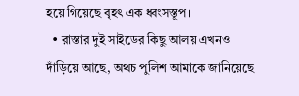হয়ে গিয়েছে বৃহৎ এক ধ্বংসস্তূপ।
  • রাস্তার দুই সাইডের কিছু আলয় এখনও দাঁড়িয়ে আছে, অথচ পুলিশ আমাকে জানিয়েছে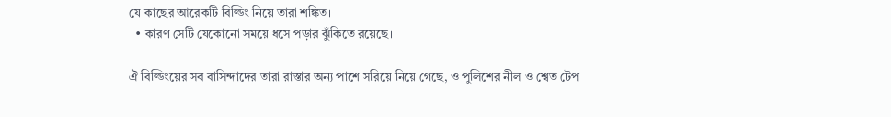যে কাছের আরেকটি বিল্ডিং নিয়ে তারা শঙ্কিত।
  • কারণ সেটি যেকোনো সময়ে ধসে পড়ার ঝুঁকিতে রয়েছে।

ঐ বিল্ডিংয়ের সব বাসিন্দাদের তারা রাস্তার অন্য পাশে সরিয়ে নিয়ে গেছে, ও পুলিশের নীল ও শ্বেত টেপ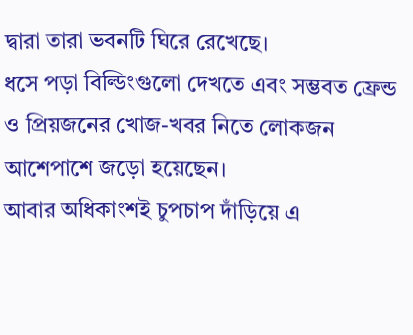দ্বারা তারা ভবনটি ঘিরে রেখেছে।
ধসে পড়া বিল্ডিংগুলো দেখতে এবং সম্ভবত ফ্রেন্ড ও প্রিয়জনের খোজ-খবর নিতে লোকজন আশেপাশে জড়ো হয়েছেন।
আবার অধিকাংশই চুপচাপ দাঁড়িয়ে এ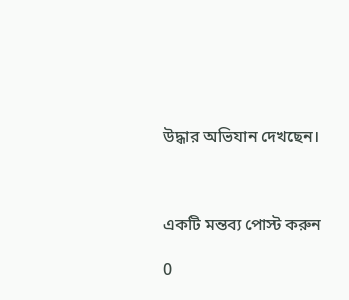উদ্ধার অভিযান দেখছেন।



একটি মন্তব্য পোস্ট করুন

0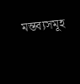মন্তব্যসমূহ